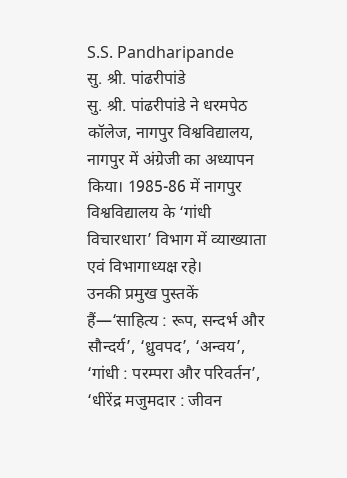S.S. Pandharipande
सु. श्री. पांढरीपांडे
सु. श्री. पांढरीपांडे ने धरमपेठ कॉलेज, नागपुर विश्वविद्यालय, नागपुर में अंग्रेजी का अध्यापन किया। 1985-86 में नागपुर विश्वविद्यालय के ‘गांधी विचारधारा’ विभाग में व्याख्याता एवं विभागाध्यक्ष रहे।
उनकी प्रमुख पुस्तकें हैं—‘साहित्य : रूप, सन्दर्भ और सौन्दर्य’, ‘ध्रुवपद’, ‘अन्वय’, ‘गांधी : परम्परा और परिवर्तन’, ‘धीरेंद्र मजुमदार : जीवन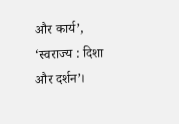और कार्य’, ‘स्वराज्य : दिशा और दर्शन’।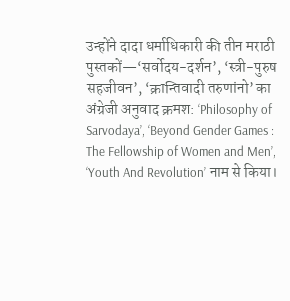उन्होंने दादा धर्माधिकारी की तीन मराठी पुस्तकों—‘सर्वोदय-दर्शन’, ‘स्त्री-पुरुष सहजीवन’, ‘क्रान्तिवादी तरुणांनो’ का अंग्रेजी अनुवाद क्रमश: ‘Philosophy of Sarvodaya’, ‘Beyond Gender Games : The Fellowship of Women and Men’, ‘Youth And Revolution’ नाम से किया।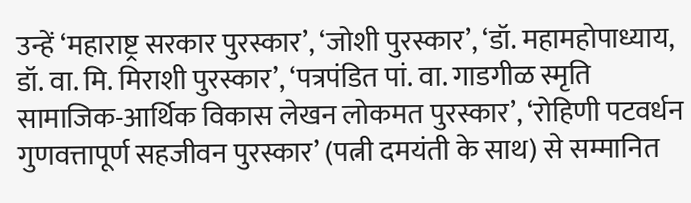उन्हें ‘महाराष्ट्र सरकार पुरस्कार’, ‘जोशी पुरस्कार’, ‘डॉ. महामहोपाध्याय, डॉ. वा. मि. मिराशी पुरस्कार’, ‘पत्रपंडित पां. वा. गाडगीळ स्मृति सामाजिक-आर्थिक विकास लेखन लोकमत पुरस्कार’, ‘रोहिणी पटवर्धन गुणवत्तापूर्ण सहजीवन पुरस्कार’ (पत्नी दमयंती के साथ) से सम्मानित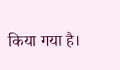किया गया है।